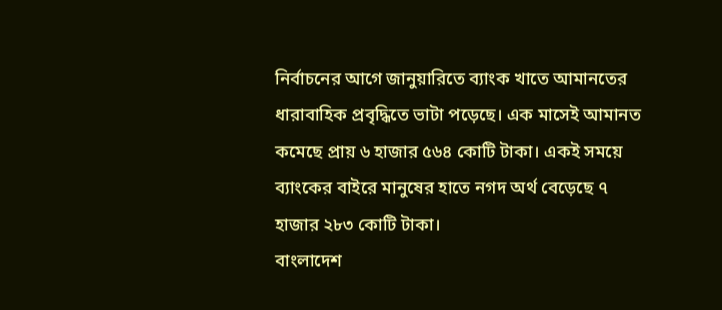নির্বাচনের আগে জানুয়ারিতে ব্যাংক খাতে আমানতের ধারাবাহিক প্রবৃদ্ধিতে ভাটা পড়েছে। এক মাসেই আমানত কমেছে প্রায় ৬ হাজার ৫৬৪ কোটি টাকা। একই সময়ে ব্যাংকের বাইরে মানুষের হাতে নগদ অর্থ বেড়েছে ৭ হাজার ২৮৩ কোটি টাকা।
বাংলাদেশ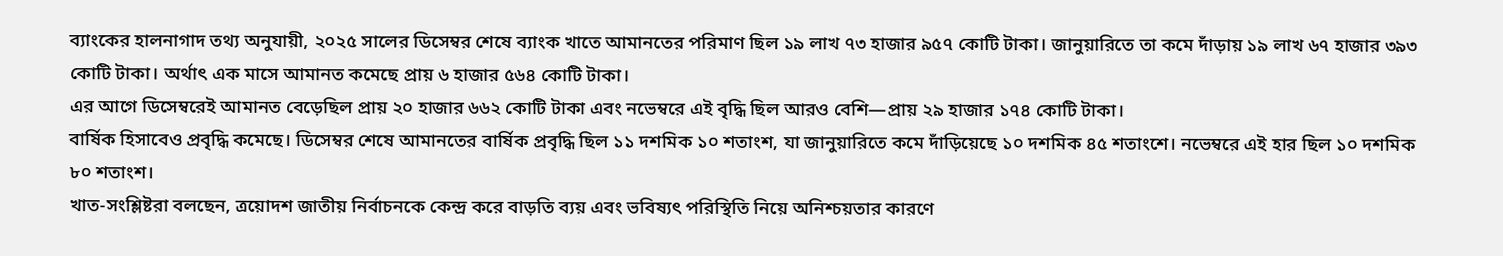ব্যাংকের হালনাগাদ তথ্য অনুযায়ী, ২০২৫ সালের ডিসেম্বর শেষে ব্যাংক খাতে আমানতের পরিমাণ ছিল ১৯ লাখ ৭৩ হাজার ৯৫৭ কোটি টাকা। জানুয়ারিতে তা কমে দাঁড়ায় ১৯ লাখ ৬৭ হাজার ৩৯৩ কোটি টাকা। অর্থাৎ এক মাসে আমানত কমেছে প্রায় ৬ হাজার ৫৬৪ কোটি টাকা।
এর আগে ডিসেম্বরেই আমানত বেড়েছিল প্রায় ২০ হাজার ৬৬২ কোটি টাকা এবং নভেম্বরে এই বৃদ্ধি ছিল আরও বেশি—প্রায় ২৯ হাজার ১৭৪ কোটি টাকা।
বার্ষিক হিসাবেও প্রবৃদ্ধি কমেছে। ডিসেম্বর শেষে আমানতের বার্ষিক প্রবৃদ্ধি ছিল ১১ দশমিক ১০ শতাংশ, যা জানুয়ারিতে কমে দাঁড়িয়েছে ১০ দশমিক ৪৫ শতাংশে। নভেম্বরে এই হার ছিল ১০ দশমিক ৮০ শতাংশ।
খাত-সংশ্লিষ্টরা বলছেন, ত্রয়োদশ জাতীয় নির্বাচনকে কেন্দ্র করে বাড়তি ব্যয় এবং ভবিষ্যৎ পরিস্থিতি নিয়ে অনিশ্চয়তার কারণে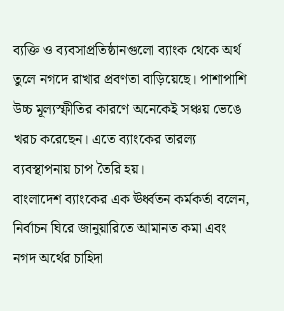ব্যক্তি ও ব্যবসাপ্রতিষ্ঠানগুলো ব্যাংক থেকে অর্থ তুলে নগদে রাখার প্রবণতা বাড়িয়েছে। পাশাপাশি উচ্চ মূল্যস্ফীতির কারণে অনেকেই সঞ্চয় ভেঙে খরচ করেছেন। এতে ব্যাংকের তারল্য ব্যবস্থাপনায় চাপ তৈরি হয়।
বাংলাদেশ ব্যাংকের এক ঊর্ধ্বতন কর্মকর্তা বলেন, নির্বাচন ঘিরে জানুয়ারিতে আমানত কমা এবং নগদ অর্থের চাহিদা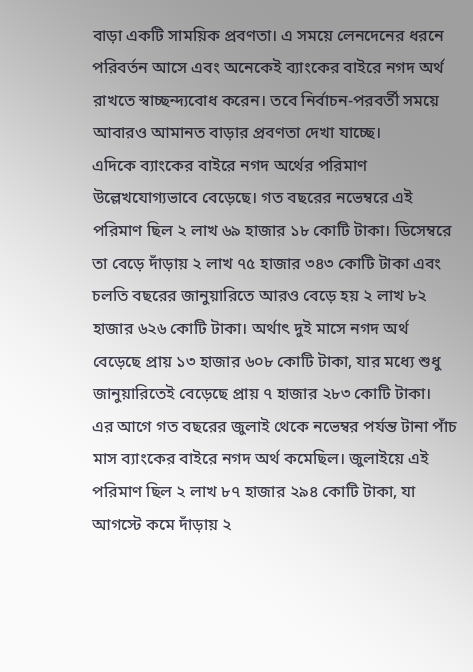বাড়া একটি সাময়িক প্রবণতা। এ সময়ে লেনদেনের ধরনে পরিবর্তন আসে এবং অনেকেই ব্যাংকের বাইরে নগদ অর্থ রাখতে স্বাচ্ছন্দ্যবোধ করেন। তবে নির্বাচন-পরবর্তী সময়ে আবারও আমানত বাড়ার প্রবণতা দেখা যাচ্ছে।
এদিকে ব্যাংকের বাইরে নগদ অর্থের পরিমাণ উল্লেখযোগ্যভাবে বেড়েছে। গত বছরের নভেম্বরে এই পরিমাণ ছিল ২ লাখ ৬৯ হাজার ১৮ কোটি টাকা। ডিসেম্বরে তা বেড়ে দাঁড়ায় ২ লাখ ৭৫ হাজার ৩৪৩ কোটি টাকা এবং চলতি বছরের জানুয়ারিতে আরও বেড়ে হয় ২ লাখ ৮২ হাজার ৬২৬ কোটি টাকা। অর্থাৎ দুই মাসে নগদ অর্থ বেড়েছে প্রায় ১৩ হাজার ৬০৮ কোটি টাকা, যার মধ্যে শুধু জানুয়ারিতেই বেড়েছে প্রায় ৭ হাজার ২৮৩ কোটি টাকা।
এর আগে গত বছরের জুলাই থেকে নভেম্বর পর্যন্ত টানা পাঁচ মাস ব্যাংকের বাইরে নগদ অর্থ কমেছিল। জুলাইয়ে এই পরিমাণ ছিল ২ লাখ ৮৭ হাজার ২৯৪ কোটি টাকা, যা আগস্টে কমে দাঁড়ায় ২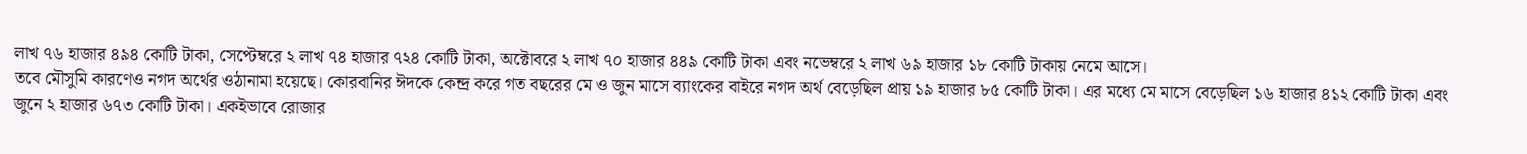লাখ ৭৬ হাজার ৪৯৪ কোটি টাকা, সেপ্টেম্বরে ২ লাখ ৭৪ হাজার ৭২৪ কোটি টাকা, অক্টোবরে ২ লাখ ৭০ হাজার ৪৪৯ কোটি টাকা এবং নভেম্বরে ২ লাখ ৬৯ হাজার ১৮ কোটি টাকায় নেমে আসে।
তবে মৌসুমি কারণেও নগদ অর্থের ওঠানামা হয়েছে। কোরবানির ঈদকে কেন্দ্র করে গত বছরের মে ও জুন মাসে ব্যাংকের বাইরে নগদ অর্থ বেড়েছিল প্রায় ১৯ হাজার ৮৫ কোটি টাকা। এর মধ্যে মে মাসে বেড়েছিল ১৬ হাজার ৪১২ কোটি টাকা এবং জুনে ২ হাজার ৬৭৩ কোটি টাকা। একইভাবে রোজার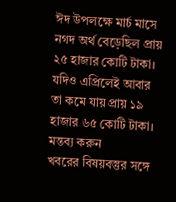ঈদ উপলক্ষে মার্চ মাসে নগদ অর্থ বেড়েছিল প্রায় ২৫ হাজার কোটি টাকা। যদিও এপ্রিলেই আবার তা কমে যায় প্রায় ১৯ হাজার ৬৫ কোটি টাকা।
মন্তব্য করুন
খবরের বিষয়বস্তুর সঙ্গে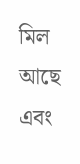মিল আছে এবং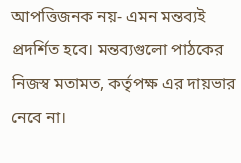আপত্তিজনক নয়- এমন মন্তব্যই প্রদর্শিত হবে। মন্তব্যগুলো পাঠকের নিজস্ব মতামত, কর্তৃপক্ষ এর দায়ভার নেবে না।